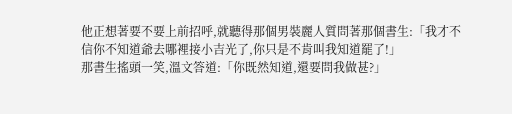他正想著要不要上前招呼,就聽得那個男裝麗人質問著那個書生:「我才不信你不知道爺去哪裡接小吉光了,你只是不肯叫我知道罷了!」
那書生搖頭一笑,溫文答道:「你既然知道,還要問我做甚?」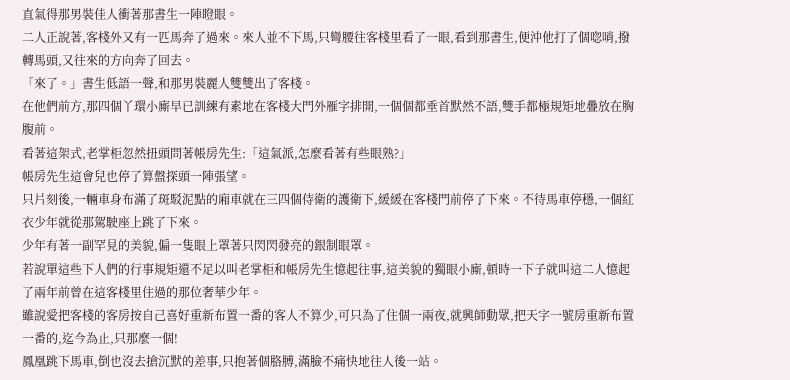直氣得那男裝佳人衝著那書生一陣瞪眼。
二人正說著,客棧外又有一匹馬奔了過來。來人並不下馬,只彎腰往客棧里看了一眼,看到那書生,便沖他打了個唿哨,撥轉馬頭,又往來的方向奔了回去。
「來了。」書生低語一聲,和那男裝麗人雙雙出了客棧。
在他們前方,那四個丫環小廝早已訓練有素地在客棧大門外雁字排開,一個個都垂首默然不語,雙手都極規矩地疊放在胸腹前。
看著這架式,老掌柜忽然扭頭問著帳房先生:「這氣派,怎麼看著有些眼熟?」
帳房先生這會兒也停了算盤探頭一陣張望。
只片刻後,一輛車身布滿了斑駁泥點的廂車就在三四個侍衛的護衛下,緩緩在客棧門前停了下來。不待馬車停穩,一個紅衣少年就從那駕駛座上跳了下來。
少年有著一副罕見的美貌,偏一隻眼上罩著只閃閃發亮的銀制眼罩。
若說單這些下人們的行事規矩還不足以叫老掌柜和帳房先生憶起往事,這美貌的獨眼小廝,頓時一下子就叫這二人憶起了兩年前曾在這客棧里住過的那位奢華少年。
雖說愛把客棧的客房按自己喜好重新布置一番的客人不算少,可只為了住個一兩夜,就興師動眾,把天字一號房重新布置一番的,迄今為止,只那麼一個!
鳳凰跳下馬車,倒也沒去搶沉默的差事,只抱著個胳膊,滿臉不痛快地往人後一站。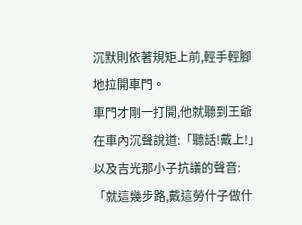沉默則依著規矩上前,輕手輕腳地拉開車門。
車門才剛一打開,他就聽到王爺在車內沉聲說道:「聽話!戴上!」
以及吉光那小子抗議的聲音:「就這幾步路,戴這勞什子做什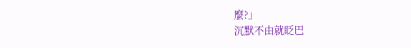麼?」
沉默不由就眨巴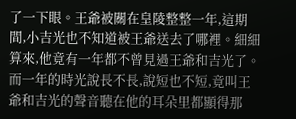了一下眼。王爺被關在皇陵整整一年,這期間,小吉光也不知道被王爺送去了哪裡。細細算來,他竟有一年都不曾見過王爺和吉光了。
而一年的時光說長不長,說短也不短,竟叫王爺和吉光的聲音聽在他的耳朵里都顯得那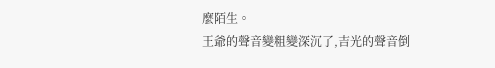麼陌生。
王爺的聲音變粗變深沉了,吉光的聲音倒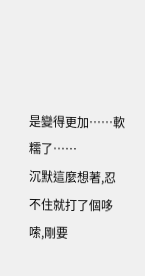是變得更加……軟糯了……
沉默這麼想著,忍不住就打了個哆嗦,剛要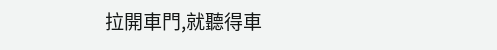拉開車門,就聽得車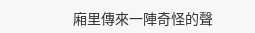廂里傳來一陣奇怪的聲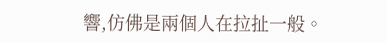響,仿佛是兩個人在拉扯一般。